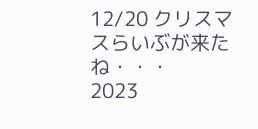12/20 クリスマスらいぶが来たね・・・
2023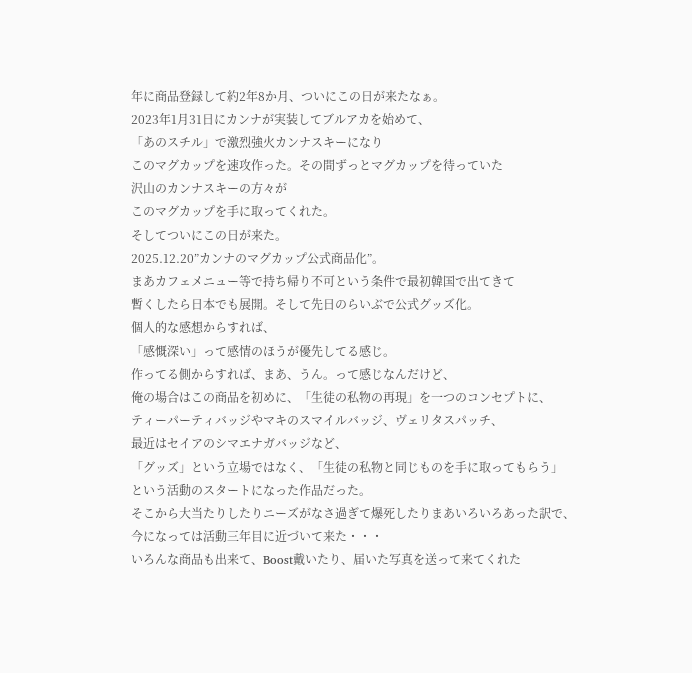年に商品登録して約2年8か月、ついにこの日が来たなぁ。
2023年1月31日にカンナが実装してブルアカを始めて、
「あのスチル」で激烈強火カンナスキーになり
このマグカップを速攻作った。その間ずっとマグカップを待っていた
沢山のカンナスキーの方々が
このマグカップを手に取ってくれた。
そしてついにこの日が来た。
2025.12.20”カンナのマグカップ公式商品化”。
まあカフェメニュー等で持ち帰り不可という条件で最初韓国で出てきて
暫くしたら日本でも展開。そして先日のらいぶで公式グッズ化。
個人的な感想からすれば、
「感慨深い」って感情のほうが優先してる感じ。
作ってる側からすれば、まあ、うん。って感じなんだけど、
俺の場合はこの商品を初めに、「生徒の私物の再現」を一つのコンセプトに、
ティーパーティバッジやマキのスマイルバッジ、ヴェリタスパッチ、
最近はセイアのシマエナガバッジなど、
「グッズ」という立場ではなく、「生徒の私物と同じものを手に取ってもらう」
という活動のスタートになった作品だった。
そこから大当たりしたりニーズがなさ過ぎて爆死したりまあいろいろあった訳で、
今になっては活動三年目に近づいて来た・・・
いろんな商品も出来て、Boost戴いたり、届いた写真を送って来てくれた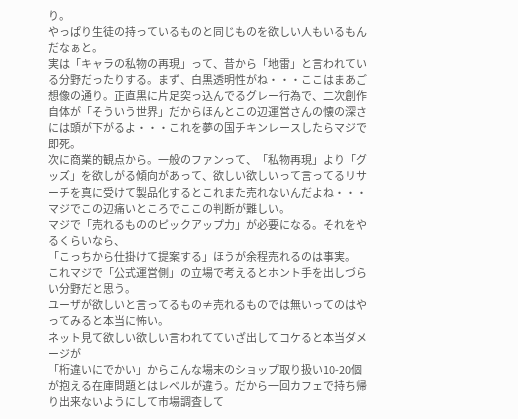り。
やっぱり生徒の持っているものと同じものを欲しい人もいるもんだなぁと。
実は「キャラの私物の再現」って、昔から「地雷」と言われている分野だったりする。まず、白黒透明性がね・・・ここはまあご想像の通り。正直黒に片足突っ込んでるグレー行為で、二次創作自体が「そういう世界」だからほんとこの辺運営さんの懐の深さには頭が下がるよ・・・これを夢の国チキンレースしたらマジで即死。
次に商業的観点から。一般のファンって、「私物再現」より「グッズ」を欲しがる傾向があって、欲しい欲しいって言ってるリサーチを真に受けて製品化するとこれまた売れないんだよね・・・マジでこの辺痛いところでここの判断が難しい。
マジで「売れるもののピックアップ力」が必要になる。それをやるくらいなら、
「こっちから仕掛けて提案する」ほうが余程売れるのは事実。
これマジで「公式運営側」の立場で考えるとホント手を出しづらい分野だと思う。
ユーザが欲しいと言ってるもの≠売れるものでは無いってのはやってみると本当に怖い。
ネット見て欲しい欲しい言われてていざ出してコケると本当ダメージが
「桁違いにでかい」からこんな場末のショップ取り扱い10-20個が抱える在庫問題とはレベルが違う。だから一回カフェで持ち帰り出来ないようにして市場調査して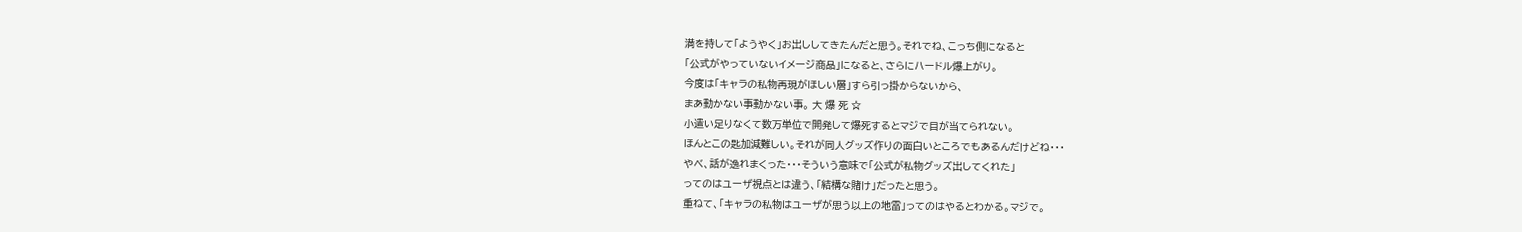満を持して「ようやく」お出ししてきたんだと思う。それでね、こっち側になると
「公式がやっていないイメージ商品」になると、さらにハードル爆上がり。
今度は「キャラの私物再現がほしい層」すら引っ掛からないから、
まあ動かない事動かない事。 大 爆 死 ☆
小遣い足りなくて数万単位で開発して爆死するとマジで目が当てられない。
ほんとこの匙加減難しい。それが同人グッズ作りの面白いところでもあるんだけどね・・・
やべ、話が逸れまくった・・・そういう意味で「公式が私物グッズ出してくれた」
ってのはユーザ視点とは違う、「結構な賭け」だったと思う。
重ねて、「キャラの私物はユーザが思う以上の地雷」ってのはやるとわかる。マジで。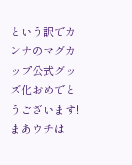という訳でカンナのマグカップ公式グッズ化おめでとうございます!
まあウチは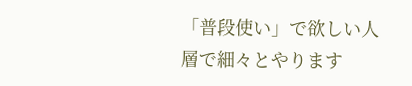「普段使い」で欲しい人層で細々とやります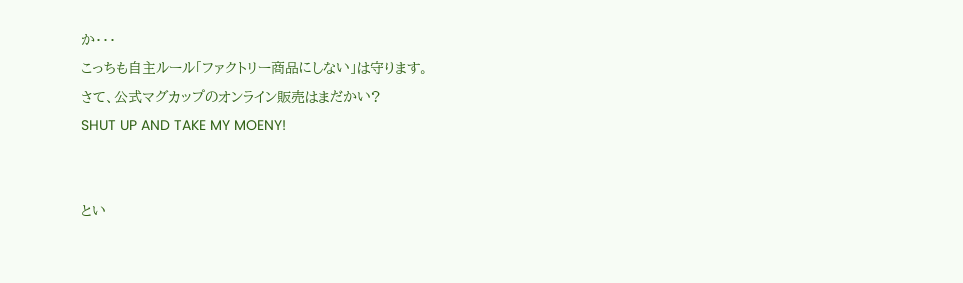か・・・
こっちも自主ルール「ファクトリー商品にしない」は守ります。
さて、公式マグカップのオンライン販売はまだかい?
SHUT UP AND TAKE MY MOENY!


とい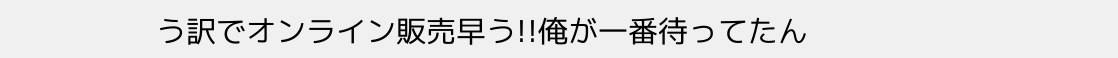う訳でオンライン販売早う!!俺が一番待ってたん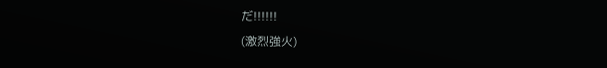だ!!!!!!
(激烈強火)